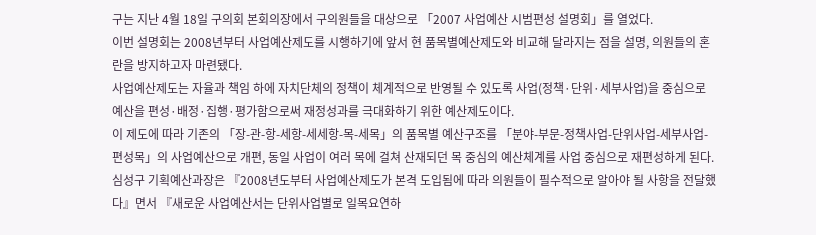구는 지난 4월 18일 구의회 본회의장에서 구의원들을 대상으로 「2007 사업예산 시범편성 설명회」를 열었다.
이번 설명회는 2008년부터 사업예산제도를 시행하기에 앞서 현 품목별예산제도와 비교해 달라지는 점을 설명, 의원들의 혼란을 방지하고자 마련됐다.
사업예산제도는 자율과 책임 하에 자치단체의 정책이 체계적으로 반영될 수 있도록 사업(정책·단위·세부사업)을 중심으로 예산을 편성·배정·집행·평가함으로써 재정성과를 극대화하기 위한 예산제도이다.
이 제도에 따라 기존의 「장-관-항-세항-세세항-목-세목」의 품목별 예산구조를 「분야-부문-정책사업-단위사업-세부사업-편성목」의 사업예산으로 개편, 동일 사업이 여러 목에 걸쳐 산재되던 목 중심의 예산체계를 사업 중심으로 재편성하게 된다.
심성구 기획예산과장은 『2008년도부터 사업예산제도가 본격 도입됨에 따라 의원들이 필수적으로 알아야 될 사항을 전달했다』면서 『새로운 사업예산서는 단위사업별로 일목요연하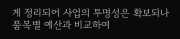게 정리되어 사업의 투명성은 확보되나 품목별 예산과 비교하여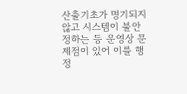산출기초가 명기되지 않고 시스템이 불안정하는 등 운영상 문제점이 있어 이를 행정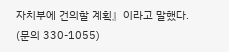자치부에 건의할 계획』이라고 말했다.
(문의 330-1055)